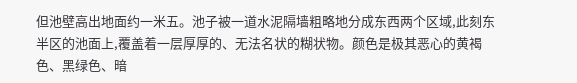但池壁高出地面约一米五。池子被一道水泥隔墙粗略地分成东西两个区域,此刻东半区的池面上,覆盖着一层厚厚的、无法名状的糊状物。颜色是极其恶心的黄褐色、黑绿色、暗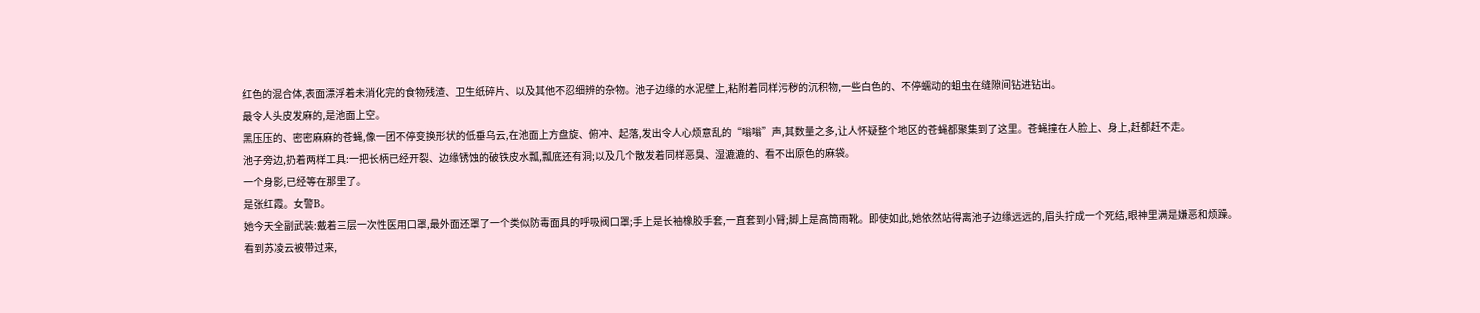红色的混合体,表面漂浮着未消化完的食物残渣、卫生纸碎片、以及其他不忍细辨的杂物。池子边缘的水泥壁上,粘附着同样污秽的沉积物,一些白色的、不停蠕动的蛆虫在缝隙间钻进钻出。
最令人头皮发麻的,是池面上空。
黑压压的、密密麻麻的苍蝇,像一团不停变换形状的低垂乌云,在池面上方盘旋、俯冲、起落,发出令人心烦意乱的“嗡嗡”声,其数量之多,让人怀疑整个地区的苍蝇都聚集到了这里。苍蝇撞在人脸上、身上,赶都赶不走。
池子旁边,扔着两样工具:一把长柄已经开裂、边缘锈蚀的破铁皮水瓢,瓢底还有洞;以及几个散发着同样恶臭、湿漉漉的、看不出原色的麻袋。
一个身影,已经等在那里了。
是张红霞。女警B。
她今天全副武装:戴着三层一次性医用口罩,最外面还罩了一个类似防毒面具的呼吸阀口罩;手上是长袖橡胶手套,一直套到小臂;脚上是高筒雨靴。即使如此,她依然站得离池子边缘远远的,眉头拧成一个死结,眼神里满是嫌恶和烦躁。
看到苏凌云被带过来,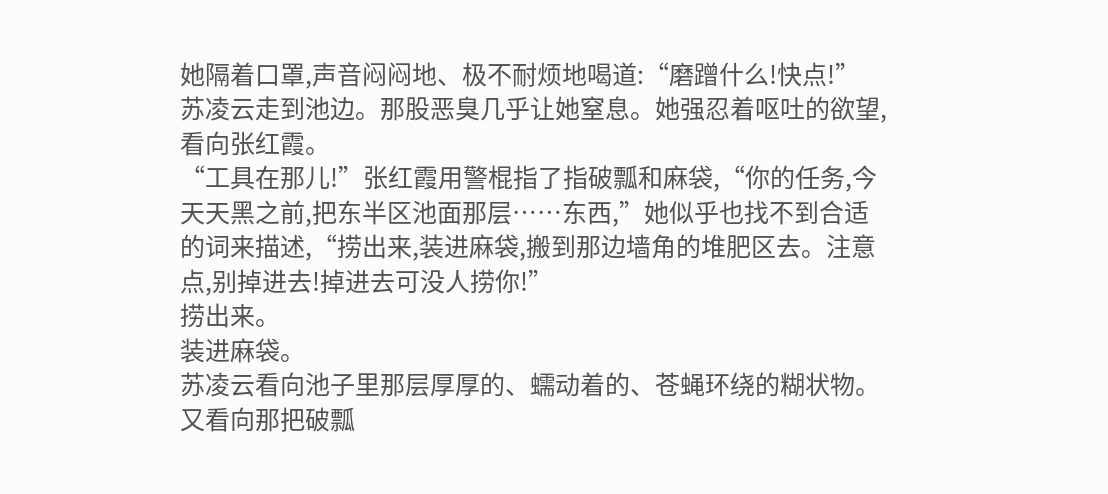她隔着口罩,声音闷闷地、极不耐烦地喝道:“磨蹭什么!快点!”
苏凌云走到池边。那股恶臭几乎让她窒息。她强忍着呕吐的欲望,看向张红霞。
“工具在那儿!”张红霞用警棍指了指破瓢和麻袋,“你的任务,今天天黑之前,把东半区池面那层……东西,”她似乎也找不到合适的词来描述,“捞出来,装进麻袋,搬到那边墙角的堆肥区去。注意点,别掉进去!掉进去可没人捞你!”
捞出来。
装进麻袋。
苏凌云看向池子里那层厚厚的、蠕动着的、苍蝇环绕的糊状物。又看向那把破瓢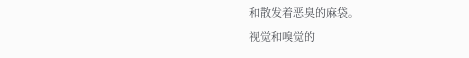和散发着恶臭的麻袋。
视觉和嗅觉的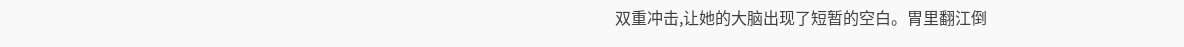双重冲击,让她的大脑出现了短暂的空白。胃里翻江倒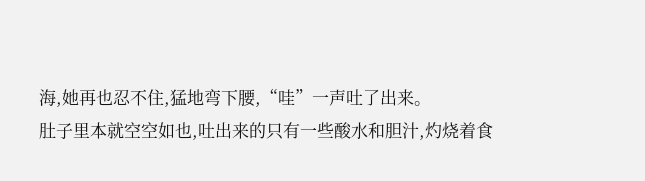海,她再也忍不住,猛地弯下腰,“哇”一声吐了出来。
肚子里本就空空如也,吐出来的只有一些酸水和胆汁,灼烧着食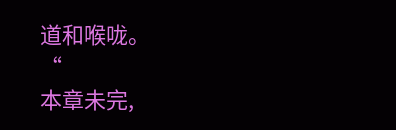道和喉咙。
“
本章未完,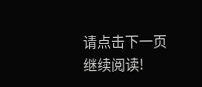请点击下一页继续阅读!